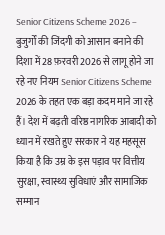Senior Citizens Scheme 2026 – बुजुर्गों की जिंदगी को आसान बनाने की दिशा में 28 फ़रवरी 2026 से लागू होने जा रहे नए नियम Senior Citizens Scheme 2026 के तहत एक बड़ा कदम माने जा रहे हैं। देश में बढ़ती वरिष्ठ नागरिक आबादी को ध्यान में रखते हुए सरकार ने यह महसूस किया है कि उम्र के इस पड़ाव पर वित्तीय सुरक्षा, स्वास्थ्य सुविधाएं और सामाजिक सम्मान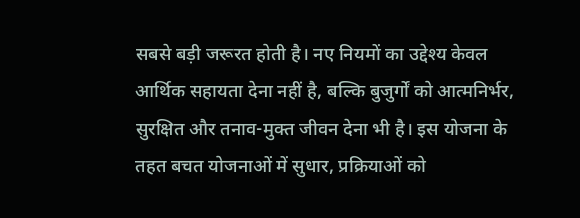सबसे बड़ी जरूरत होती है। नए नियमों का उद्देश्य केवल आर्थिक सहायता देना नहीं है, बल्कि बुजुर्गों को आत्मनिर्भर, सुरक्षित और तनाव-मुक्त जीवन देना भी है। इस योजना के तहत बचत योजनाओं में सुधार, प्रक्रियाओं को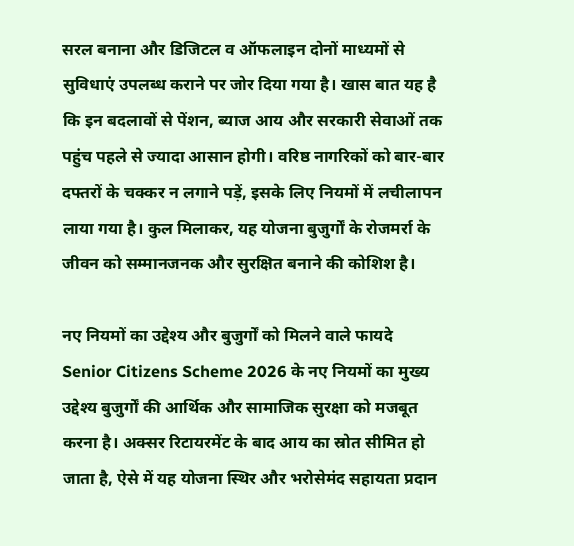सरल बनाना और डिजिटल व ऑफलाइन दोनों माध्यमों से सुविधाएं उपलब्ध कराने पर जोर दिया गया है। खास बात यह है कि इन बदलावों से पेंशन, ब्याज आय और सरकारी सेवाओं तक पहुंच पहले से ज्यादा आसान होगी। वरिष्ठ नागरिकों को बार-बार दफ्तरों के चक्कर न लगाने पड़ें, इसके लिए नियमों में लचीलापन लाया गया है। कुल मिलाकर, यह योजना बुजुर्गों के रोजमर्रा के जीवन को सम्मानजनक और सुरक्षित बनाने की कोशिश है।

नए नियमों का उद्देश्य और बुजुर्गों को मिलने वाले फायदे
Senior Citizens Scheme 2026 के नए नियमों का मुख्य उद्देश्य बुजुर्गों की आर्थिक और सामाजिक सुरक्षा को मजबूत करना है। अक्सर रिटायरमेंट के बाद आय का स्रोत सीमित हो जाता है, ऐसे में यह योजना स्थिर और भरोसेमंद सहायता प्रदान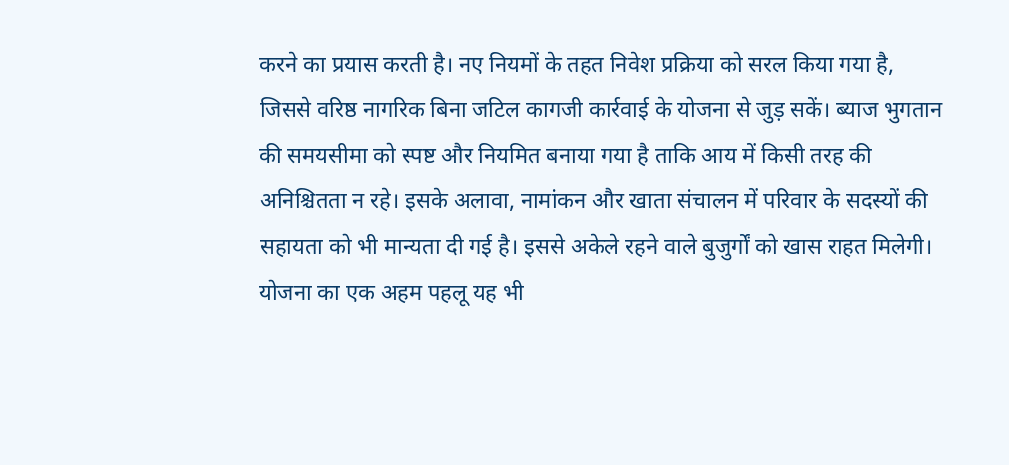करने का प्रयास करती है। नए नियमों के तहत निवेश प्रक्रिया को सरल किया गया है, जिससे वरिष्ठ नागरिक बिना जटिल कागजी कार्रवाई के योजना से जुड़ सकें। ब्याज भुगतान की समयसीमा को स्पष्ट और नियमित बनाया गया है ताकि आय में किसी तरह की अनिश्चितता न रहे। इसके अलावा, नामांकन और खाता संचालन में परिवार के सदस्यों की सहायता को भी मान्यता दी गई है। इससे अकेले रहने वाले बुजुर्गों को खास राहत मिलेगी। योजना का एक अहम पहलू यह भी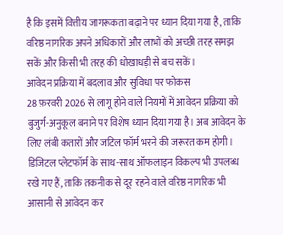है कि इसमें वित्तीय जागरूकता बढ़ाने पर ध्यान दिया गया है, ताकि वरिष्ठ नागरिक अपने अधिकारों और लाभों को अच्छी तरह समझ सकें और किसी भी तरह की धोखाधड़ी से बच सकें।
आवेदन प्रक्रिया में बदलाव और सुविधा पर फोकस
28 फ़रवरी 2026 से लागू होने वाले नियमों में आवेदन प्रक्रिया को बुजुर्ग-अनुकूल बनाने पर विशेष ध्यान दिया गया है। अब आवेदन के लिए लंबी कतारों और जटिल फॉर्म भरने की जरूरत कम होगी। डिजिटल प्लेटफॉर्म के साथ-साथ ऑफलाइन विकल्प भी उपलब्ध रखे गए हैं, ताकि तकनीक से दूर रहने वाले वरिष्ठ नागरिक भी आसानी से आवेदन कर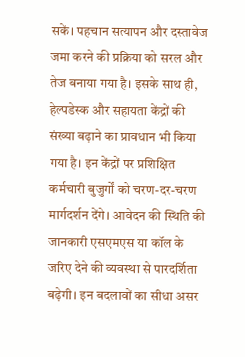सकें। पहचान सत्यापन और दस्तावेज जमा करने की प्रक्रिया को सरल और तेज बनाया गया है। इसके साथ ही, हेल्पडेस्क और सहायता केंद्रों की संख्या बढ़ाने का प्रावधान भी किया गया है। इन केंद्रों पर प्रशिक्षित कर्मचारी बुजुर्गों को चरण-दर-चरण मार्गदर्शन देंगे। आवेदन की स्थिति की जानकारी एसएमएस या कॉल के जरिए देने की व्यवस्था से पारदर्शिता बढ़ेगी। इन बदलावों का सीधा असर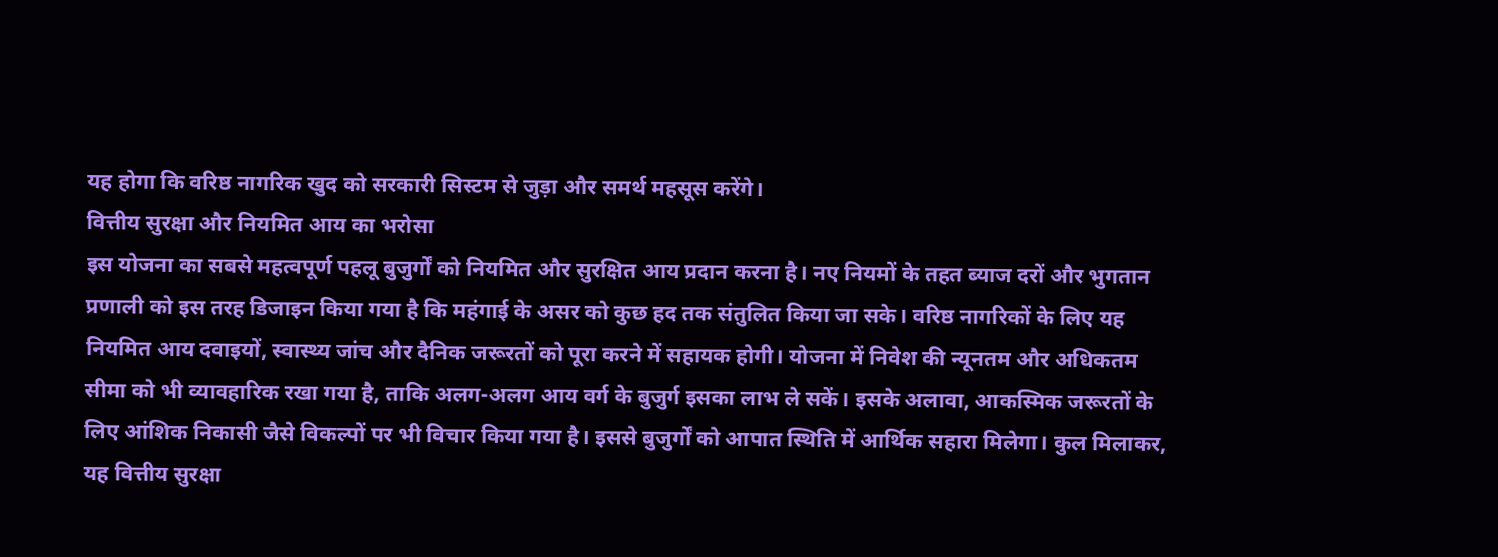यह होगा कि वरिष्ठ नागरिक खुद को सरकारी सिस्टम से जुड़ा और समर्थ महसूस करेंगे।
वित्तीय सुरक्षा और नियमित आय का भरोसा
इस योजना का सबसे महत्वपूर्ण पहलू बुजुर्गों को नियमित और सुरक्षित आय प्रदान करना है। नए नियमों के तहत ब्याज दरों और भुगतान प्रणाली को इस तरह डिजाइन किया गया है कि महंगाई के असर को कुछ हद तक संतुलित किया जा सके। वरिष्ठ नागरिकों के लिए यह नियमित आय दवाइयों, स्वास्थ्य जांच और दैनिक जरूरतों को पूरा करने में सहायक होगी। योजना में निवेश की न्यूनतम और अधिकतम सीमा को भी व्यावहारिक रखा गया है, ताकि अलग-अलग आय वर्ग के बुजुर्ग इसका लाभ ले सकें। इसके अलावा, आकस्मिक जरूरतों के लिए आंशिक निकासी जैसे विकल्पों पर भी विचार किया गया है। इससे बुजुर्गों को आपात स्थिति में आर्थिक सहारा मिलेगा। कुल मिलाकर, यह वित्तीय सुरक्षा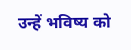उन्हें भविष्य को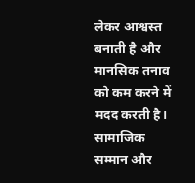लेकर आश्वस्त बनाती है और मानसिक तनाव को कम करने में मदद करती है।
सामाजिक सम्मान और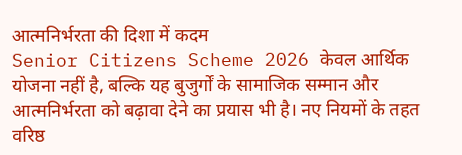आत्मनिर्भरता की दिशा में कदम
Senior Citizens Scheme 2026 केवल आर्थिक योजना नहीं है, बल्कि यह बुजुर्गों के सामाजिक सम्मान और आत्मनिर्भरता को बढ़ावा देने का प्रयास भी है। नए नियमों के तहत वरिष्ठ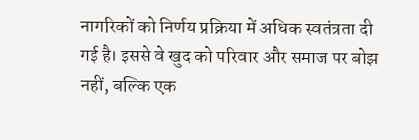नागरिकों को निर्णय प्रक्रिया में अधिक स्वतंत्रता दी गई है। इससे वे खुद को परिवार और समाज पर बोझ नहीं, बल्कि एक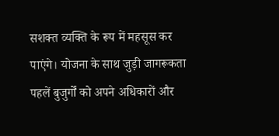सशक्त व्यक्ति के रूप में महसूस कर पाएंगे। योजना के साथ जुड़ी जागरूकता पहलें बुजुर्गों को अपने अधिकारों और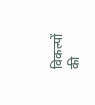विकल्पों की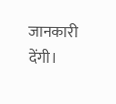जानकारी देंगी।